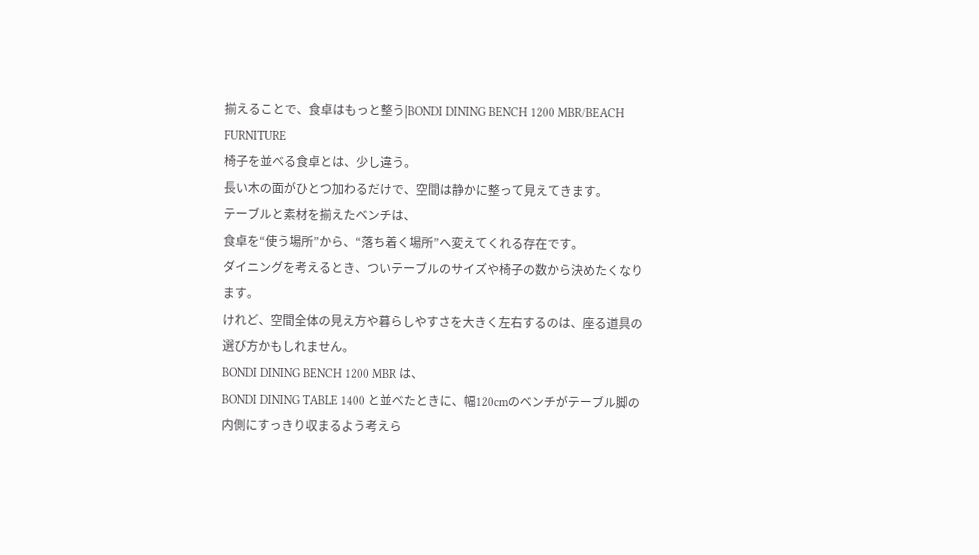揃えることで、食卓はもっと整う|BONDI DINING BENCH 1200 MBR/BEACH FURNITURE
椅子を並べる食卓とは、少し違う。
長い木の面がひとつ加わるだけで、空間は静かに整って見えてきます。
テーブルと素材を揃えたベンチは、
食卓を“使う場所”から、“落ち着く場所”へ変えてくれる存在です。
ダイニングを考えるとき、ついテーブルのサイズや椅子の数から決めたくなります。
けれど、空間全体の見え方や暮らしやすさを大きく左右するのは、座る道具の選び方かもしれません。
BONDI DINING BENCH 1200 MBR は、
BONDI DINING TABLE 1400 と並べたときに、幅120cmのベンチがテーブル脚の内側にすっきり収まるよう考えら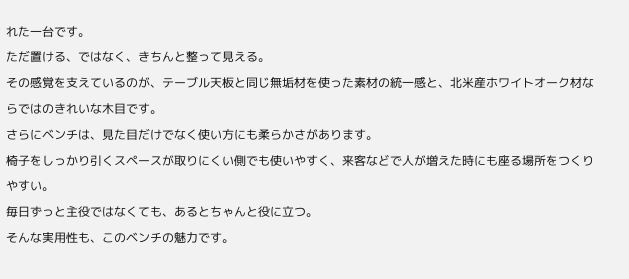れた一台です。
ただ置ける、ではなく、きちんと整って見える。
その感覚を支えているのが、テーブル天板と同じ無垢材を使った素材の統一感と、北米産ホワイトオーク材ならではのきれいな木目です。
さらにベンチは、見た目だけでなく使い方にも柔らかさがあります。
椅子をしっかり引くスペースが取りにくい側でも使いやすく、来客などで人が増えた時にも座る場所をつくりやすい。
毎日ずっと主役ではなくても、あるとちゃんと役に立つ。
そんな実用性も、このベンチの魅力です。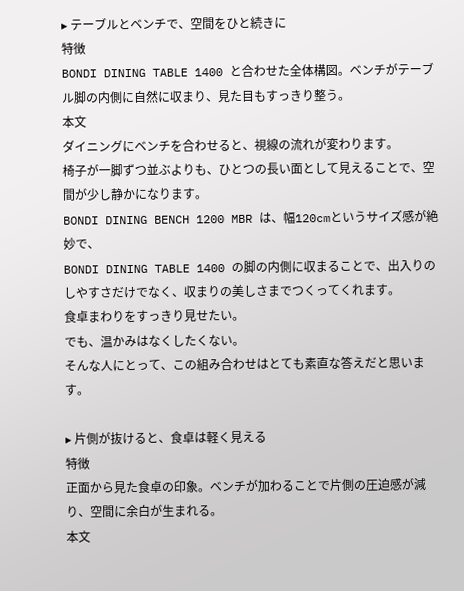▸ テーブルとベンチで、空間をひと続きに
特徴
BONDI DINING TABLE 1400 と合わせた全体構図。ベンチがテーブル脚の内側に自然に収まり、見た目もすっきり整う。
本文
ダイニングにベンチを合わせると、視線の流れが変わります。
椅子が一脚ずつ並ぶよりも、ひとつの長い面として見えることで、空間が少し静かになります。
BONDI DINING BENCH 1200 MBR は、幅120cmというサイズ感が絶妙で、
BONDI DINING TABLE 1400 の脚の内側に収まることで、出入りのしやすさだけでなく、収まりの美しさまでつくってくれます。
食卓まわりをすっきり見せたい。
でも、温かみはなくしたくない。
そんな人にとって、この組み合わせはとても素直な答えだと思います。

▸ 片側が抜けると、食卓は軽く見える
特徴
正面から見た食卓の印象。ベンチが加わることで片側の圧迫感が減り、空間に余白が生まれる。
本文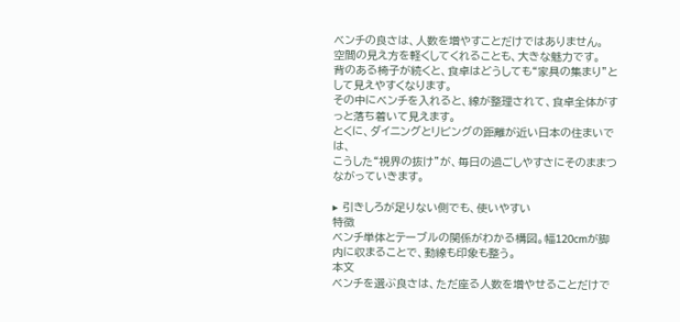ベンチの良さは、人数を増やすことだけではありません。
空間の見え方を軽くしてくれることも、大きな魅力です。
背のある椅子が続くと、食卓はどうしても“家具の集まり”として見えやすくなります。
その中にベンチを入れると、線が整理されて、食卓全体がすっと落ち着いて見えます。
とくに、ダイニングとリビングの距離が近い日本の住まいでは、
こうした“視界の抜け”が、毎日の過ごしやすさにそのままつながっていきます。

▸ 引きしろが足りない側でも、使いやすい
特徴
ベンチ単体とテーブルの関係がわかる構図。幅120cmが脚内に収まることで、動線も印象も整う。
本文
ベンチを選ぶ良さは、ただ座る人数を増やせることだけで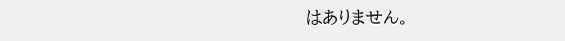はありません。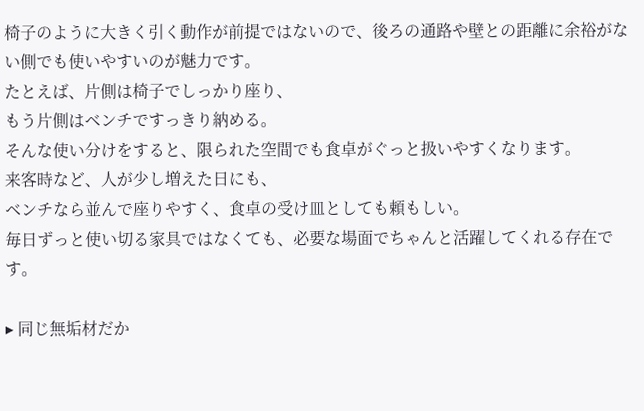椅子のように大きく引く動作が前提ではないので、後ろの通路や壁との距離に余裕がない側でも使いやすいのが魅力です。
たとえば、片側は椅子でしっかり座り、
もう片側はベンチですっきり納める。
そんな使い分けをすると、限られた空間でも食卓がぐっと扱いやすくなります。
来客時など、人が少し増えた日にも、
ベンチなら並んで座りやすく、食卓の受け皿としても頼もしい。
毎日ずっと使い切る家具ではなくても、必要な場面でちゃんと活躍してくれる存在です。

▸ 同じ無垢材だか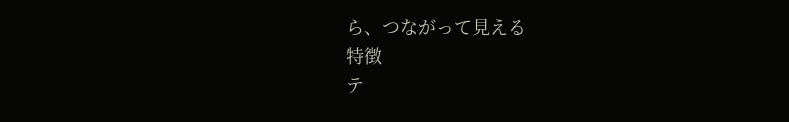ら、つながって見える
特徴
テ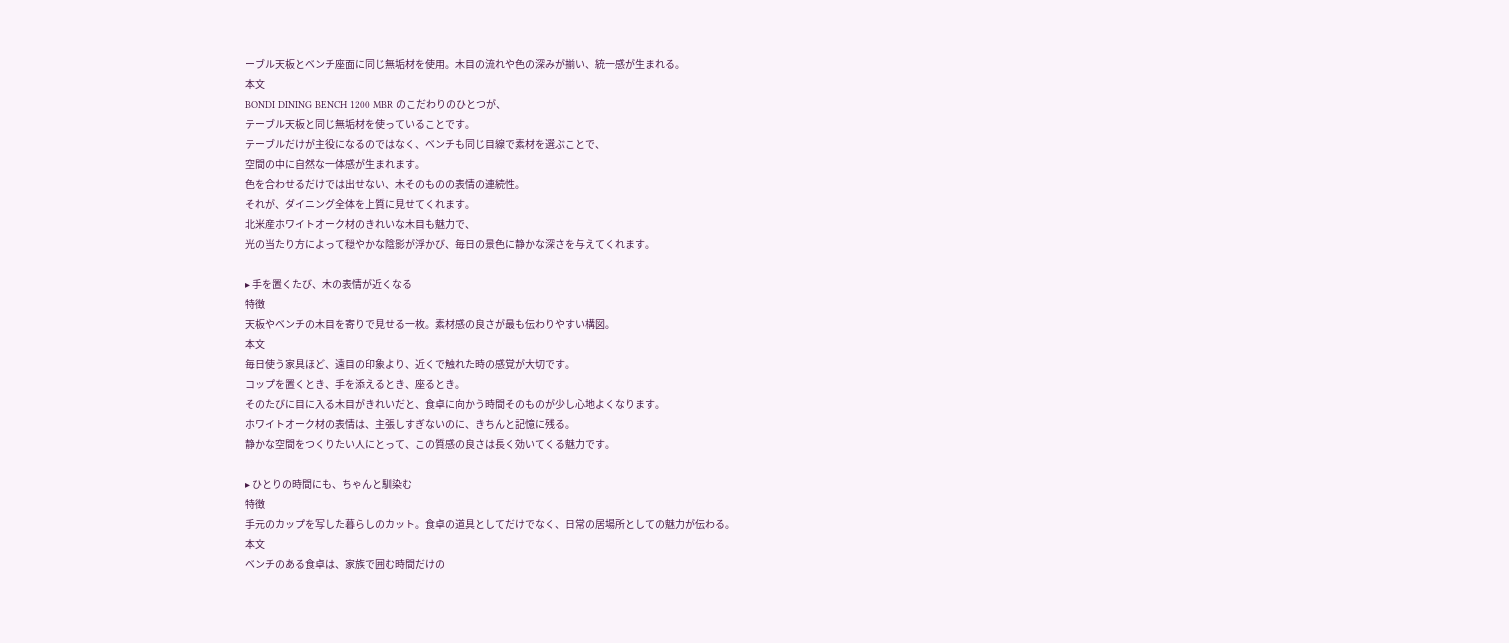ーブル天板とベンチ座面に同じ無垢材を使用。木目の流れや色の深みが揃い、統一感が生まれる。
本文
BONDI DINING BENCH 1200 MBR のこだわりのひとつが、
テーブル天板と同じ無垢材を使っていることです。
テーブルだけが主役になるのではなく、ベンチも同じ目線で素材を選ぶことで、
空間の中に自然な一体感が生まれます。
色を合わせるだけでは出せない、木そのものの表情の連続性。
それが、ダイニング全体を上質に見せてくれます。
北米産ホワイトオーク材のきれいな木目も魅力で、
光の当たり方によって穏やかな陰影が浮かび、毎日の景色に静かな深さを与えてくれます。

▸ 手を置くたび、木の表情が近くなる
特徴
天板やベンチの木目を寄りで見せる一枚。素材感の良さが最も伝わりやすい構図。
本文
毎日使う家具ほど、遠目の印象より、近くで触れた時の感覚が大切です。
コップを置くとき、手を添えるとき、座るとき。
そのたびに目に入る木目がきれいだと、食卓に向かう時間そのものが少し心地よくなります。
ホワイトオーク材の表情は、主張しすぎないのに、きちんと記憶に残る。
静かな空間をつくりたい人にとって、この質感の良さは長く効いてくる魅力です。

▸ ひとりの時間にも、ちゃんと馴染む
特徴
手元のカップを写した暮らしのカット。食卓の道具としてだけでなく、日常の居場所としての魅力が伝わる。
本文
ベンチのある食卓は、家族で囲む時間だけの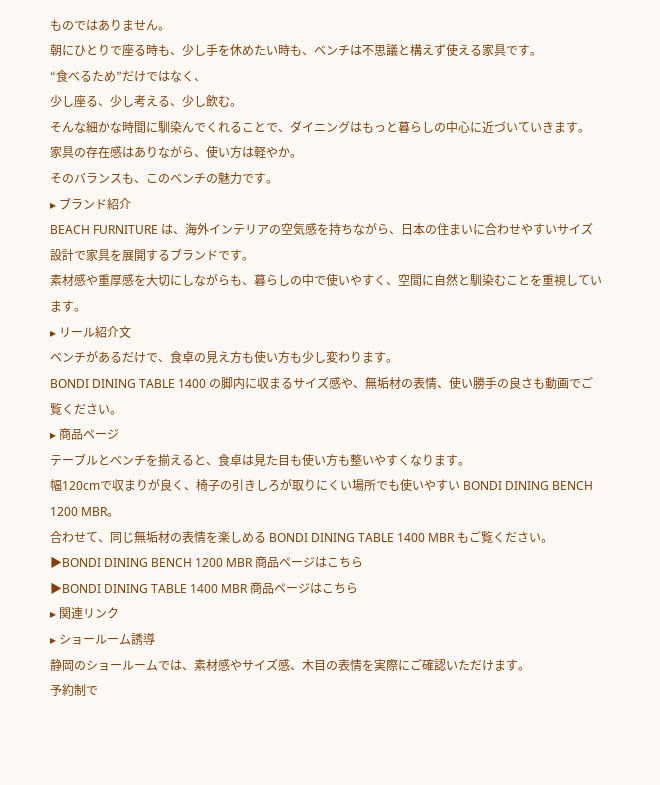ものではありません。
朝にひとりで座る時も、少し手を休めたい時も、ベンチは不思議と構えず使える家具です。
“食べるため”だけではなく、
少し座る、少し考える、少し飲む。
そんな細かな時間に馴染んでくれることで、ダイニングはもっと暮らしの中心に近づいていきます。
家具の存在感はありながら、使い方は軽やか。
そのバランスも、このベンチの魅力です。
▸ ブランド紹介
BEACH FURNITURE は、海外インテリアの空気感を持ちながら、日本の住まいに合わせやすいサイズ設計で家具を展開するブランドです。
素材感や重厚感を大切にしながらも、暮らしの中で使いやすく、空間に自然と馴染むことを重視しています。
▸ リール紹介文
ベンチがあるだけで、食卓の見え方も使い方も少し変わります。
BONDI DINING TABLE 1400 の脚内に収まるサイズ感や、無垢材の表情、使い勝手の良さも動画でご覧ください。
▸ 商品ページ
テーブルとベンチを揃えると、食卓は見た目も使い方も整いやすくなります。
幅120cmで収まりが良く、椅子の引きしろが取りにくい場所でも使いやすい BONDI DINING BENCH 1200 MBR。
合わせて、同じ無垢材の表情を楽しめる BONDI DINING TABLE 1400 MBR もご覧ください。
▶BONDI DINING BENCH 1200 MBR 商品ページはこちら
▶BONDI DINING TABLE 1400 MBR 商品ページはこちら
▸ 関連リンク
▸ ショールーム誘導
静岡のショールームでは、素材感やサイズ感、木目の表情を実際にご確認いただけます。
予約制で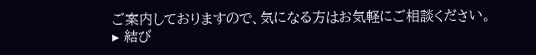ご案内しておりますので、気になる方はお気軽にご相談ください。
▸ 結び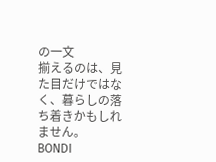の一文
揃えるのは、見た目だけではなく、暮らしの落ち着きかもしれません。
BONDI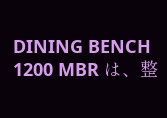DINING BENCH 1200 MBR は、整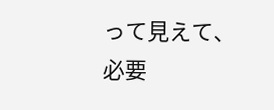って見えて、必要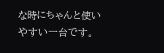な時にちゃんと使いやすい一台です。